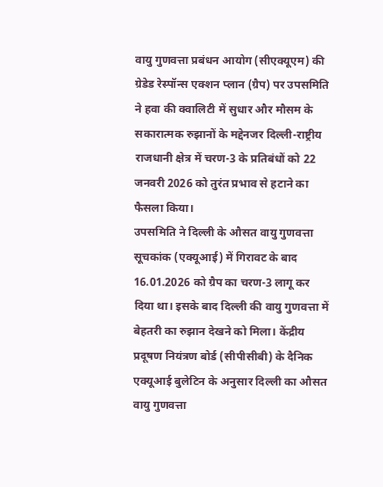वायु गुणवत्ता प्रबंधन आयोग (सीएक्यूएम) की ग्रेडेड रेस्पॉन्स एक्शन प्लान (ग्रैप) पर उपसमिति ने हवा की क्वालिटी में सुधार और मौसम के सकारात्मक रुझानों के मद्देनजर दिल्ली-राष्ट्रीय राजधानी क्षेत्र में चरण-3 के प्रतिबंधों को 22 जनवरी 2026 को तुरंत प्रभाव से हटाने का फैसला किया।
उपसमिति ने दिल्ली के औसत वायु गुणवत्ता सूचकांक (एक्यूआई) में गिरावट के बाद 16.01.2026 को ग्रैप का चरण-3 लागू कर दिया था। इसके बाद दिल्ली की वायु गुणवत्ता में बेहतरी का रुझान देखने को मिला। केंद्रीय प्रदूषण नियंत्रण बोर्ड (सीपीसीबी) के दैनिक एक्यूआई बुलेटिन के अनुसार दिल्ली का औसत वायु गुणवत्ता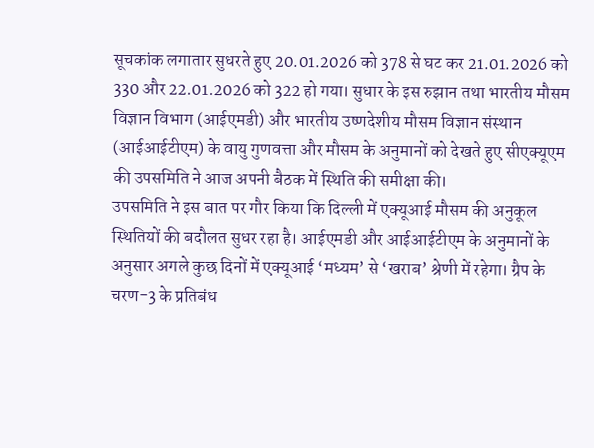सूचकांक लगातार सुधरते हुए 20.01.2026 को 378 से घट कर 21.01.2026 को 330 और 22.01.2026 को 322 हो गया। सुधार के इस रुझान तथा भारतीय मौसम विज्ञान विभाग (आईएमडी) और भारतीय उष्णदेशीय मौसम विज्ञान संस्थान (आईआईटीएम) के वायु गुणवत्ता और मौसम के अनुमानों को देखते हुए सीएक्यूएम की उपसमिति ने आज अपनी बैठक में स्थिति की समीक्षा की।
उपसमिति ने इस बात पर गौर किया कि दिल्ली में एक्यूआई मौसम की अनुकूल स्थितियों की बदौलत सुधर रहा है। आईएमडी और आईआईटीएम के अनुमानों के अनुसार अगले कुछ दिनों में एक्यूआई ‘मध्यम’ से ‘खराब’ श्रेणी में रहेगा। ग्रैप के चरण-3 के प्रतिबंध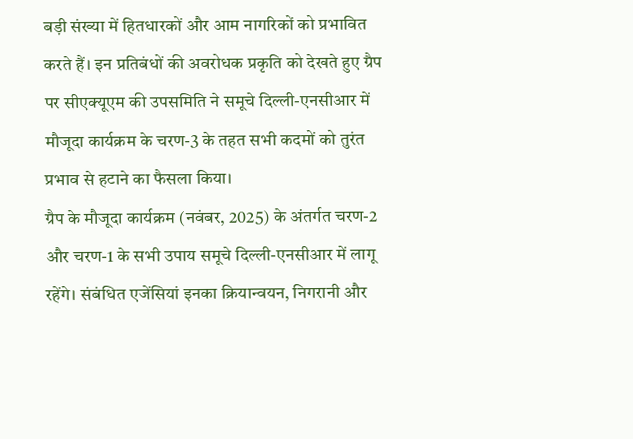बड़ी संख्या में हितधारकों और आम नागरिकों को प्रभावित करते हैं। इन प्रतिबंधों की अवरोधक प्रकृति को देखते हुए ग्रैप पर सीएक्यूएम की उपसमिति ने समूचे दिल्ली-एनसीआर में मौजूदा कार्यक्रम के चरण-3 के तहत सभी कदमों को तुरंत प्रभाव से हटाने का फैसला किया।
ग्रैप के मौजूदा कार्यक्रम (नवंबर, 2025) के अंतर्गत चरण-2 और चरण-1 के सभी उपाय समूचे दिल्ली-एनसीआर में लागू रहेंगे। संबंधित एजेंसियां इनका क्रियान्वयन, निगरानी और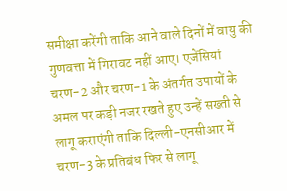समीक्षा करेंगी ताकि आने वाले दिनों में वायु की गुणवत्ता में गिरावट नहीं आए। एजेंसियां चरण-2 और चरण-1 के अंतर्गत उपायों के अमल पर कड़ी नजर रखते हुए उन्हें सख्ती से लागू कराएंगी ताकि दिल्ली-एनसीआर में चरण-3 के प्रतिबंध फिर से लागू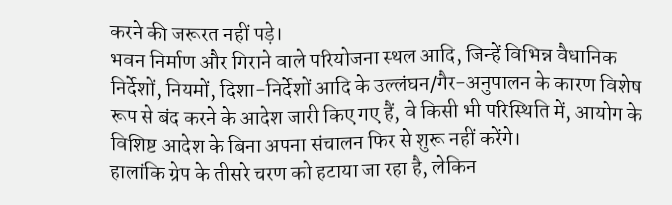करने की जरूरत नहीं पड़े।
भवन निर्माण और गिराने वाले परियोजना स्थल आदि, जिन्हें विभिन्न वैधानिक निर्देशों, नियमों, दिशा-निर्देशों आदि के उल्लंघन/गैर-अनुपालन के कारण विशेष रूप से बंद करने के आदेश जारी किए गए हैं, वे किसी भी परिस्थिति में, आयोग के विशिष्ट आदेश के बिना अपना संचालन फिर से शुरू नहीं करेंगे।
हालांकि ग्रेप के तीसरे चरण को हटाया जा रहा है, लेकिन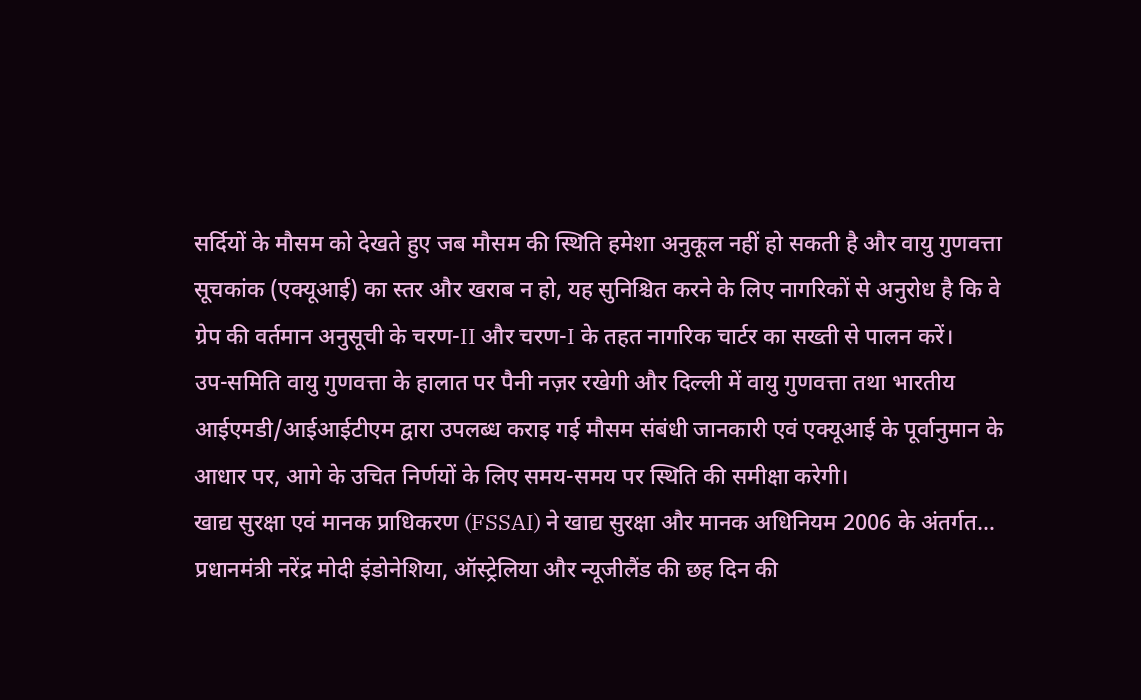सर्दियों के मौसम को देखते हुए जब मौसम की स्थिति हमेशा अनुकूल नहीं हो सकती है और वायु गुणवत्ता सूचकांक (एक्यूआई) का स्तर और खराब न हो, यह सुनिश्चित करने के लिए नागरिकों से अनुरोध है कि वे ग्रेप की वर्तमान अनुसूची के चरण-II और चरण-I के तहत नागरिक चार्टर का सख्ती से पालन करें।
उप-समिति वायु गुणवत्ता के हालात पर पैनी नज़र रखेगी और दिल्ली में वायु गुणवत्ता तथा भारतीय आईएमडी/आईआईटीएम द्वारा उपलब्ध कराइ गई मौसम संबंधी जानकारी एवं एक्यूआई के पूर्वानुमान के आधार पर, आगे के उचित निर्णयों के लिए समय-समय पर स्थिति की समीक्षा करेगी।
खाद्य सुरक्षा एवं मानक प्राधिकरण (FSSAI) ने खाद्य सुरक्षा और मानक अधिनियम 2006 के अंतर्गत…
प्रधानमंत्री नरेंद्र मोदी इंडोनेशिया, ऑस्ट्रेलिया और न्यूजीलैंड की छह दिन की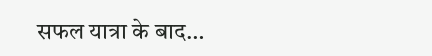सफल यात्रा के बाद…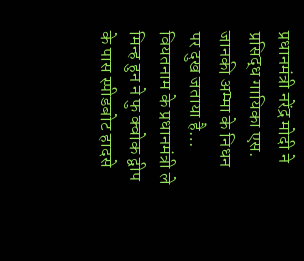प्रधानमंत्री नरेंद्र मोदी ने प्रसिद्ध गायिका एस. जानकी अम्मा के निधन पर दुख जताया है…
वियतनाम के प्रधानमंत्री ले मिन्ह हुन ने फु क्वोक द्वीप के पास स्पीडबोट हादसे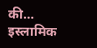की…
इस्लामिक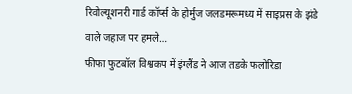रिवोल्यूशनरी गार्ड कॉर्प्स के होर्मुज जलडमरूमध्य में साइप्रस के झंडे वाले जहाज पर हमले…
फीफा फुटबॉल विश्वकप में इंग्लैंड ने आज तडके फलोरिडा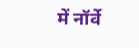में नॉर्वे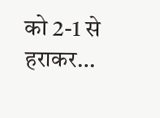को 2-1 से हराकर…